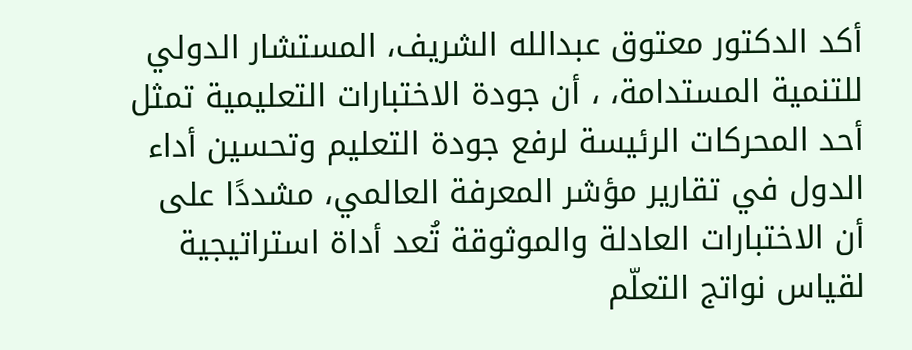أكد الدكتور معتوق عبدالله الشريف، المستشار الدولي للتنمية المستدامة، ، أن جودة الاختبارات التعليمية تمثل أحد المحركات الرئيسة لرفع جودة التعليم وتحسين أداء الدول في تقارير مؤشر المعرفة العالمي، مشددًا على أن الاختبارات العادلة والموثوقة تُعد أداة استراتيجية لقياس نواتج التعلّم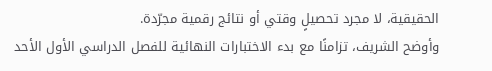الحقيقية، لا مجرد تحصيلٍ وقتي أو نتائج رقمية مجرّدة.
وأوضح الشريف، تزامنًا مع بدء الاختبارات النهائية للفصل الدراسي الأول الأحد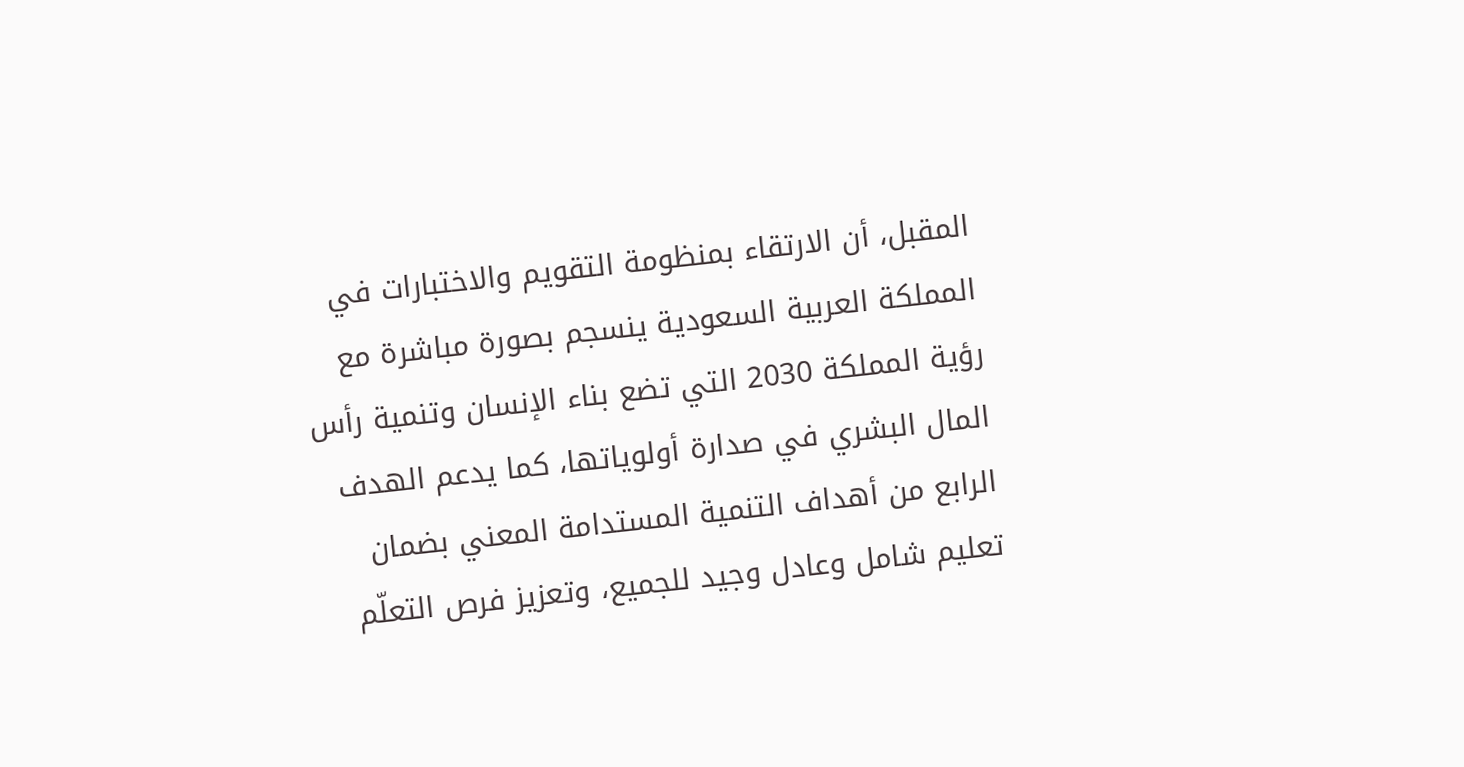المقبل، أن الارتقاء بمنظومة التقويم والاختبارات في المملكة العربية السعودية ينسجم بصورة مباشرة مع رؤية المملكة 2030 التي تضع بناء الإنسان وتنمية رأس المال البشري في صدارة أولوياتها، كما يدعم الهدف الرابع من أهداف التنمية المستدامة المعني بضمان تعليم شامل وعادل وجيد للجميع، وتعزيز فرص التعلّم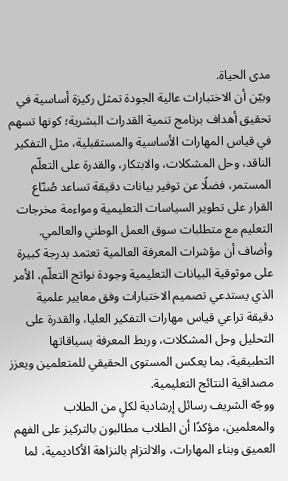مدى الحياة.
وبيّن أن الاختبارات عالية الجودة تمثل ركيزة أساسية في تحقيق أهداف برنامج تنمية القدرات البشرية؛ كونها تسهم في قياس المهارات الأساسية والمستقبلية، مثل التفكير الناقد، وحل المشكلات، والابتكار، والقدرة على التعلّم المستمر، فضلًا عن توفير بيانات دقيقة تساعد صُنّاع القرار على تطوير السياسات التعليمية ومواءمة مخرجات التعليم مع متطلبات سوق العمل الوطني والعالمي.
وأضاف أن مؤشرات المعرفة العالمية تعتمد بدرجة كبيرة على موثوقية البيانات التعليمية وجودة نواتج التعلّم، الأمر الذي يستدعي تصميم الاختبارات وفق معايير علمية دقيقة تراعي قياس مهارات التفكير العليا، والقدرة على التحليل وحل المشكلات، وربط المعرفة بسياقاتها التطبيقية، بما يعكس المستوى الحقيقي للمتعلمين ويعزز مصداقية النتائج التعليمية.
ووجّه الشريف رسائل إرشادية لكلٍ من الطلاب والمعلمين، مؤكدًا أن الطلاب مطالبون بالتركيز على الفهم العميق وبناء المهارات، والالتزام بالنزاهة الأكاديمية، لما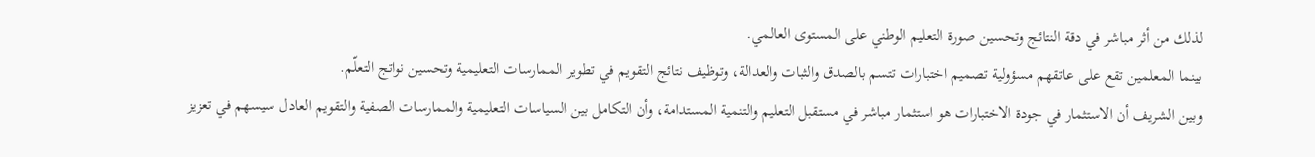لذلك من أثر مباشر في دقة النتائج وتحسين صورة التعليم الوطني على المستوى العالمي.
بينما المعلمين تقع على عاتقهم مسؤولية تصميم اختبارات تتسم بالصدق والثبات والعدالة، وتوظيف نتائج التقويم في تطوير الممارسات التعليمية وتحسين نواتج التعلّم.
وبين الشريف أن الاستثمار في جودة الاختبارات هو استثمار مباشر في مستقبل التعليم والتنمية المستدامة، وأن التكامل بين السياسات التعليمية والممارسات الصفية والتقويم العادل سيسهم في تعزيز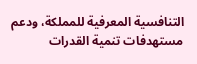التنافسية المعرفية للمملكة، ودعم مستهدفات تنمية القدرات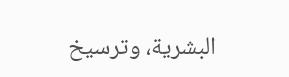البشرية، وترسيخ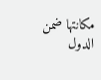مكانتها ضمن الدول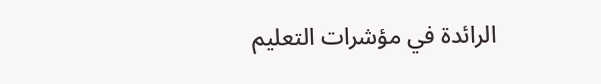الرائدة في مؤشرات التعليم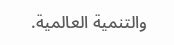والتنمية العالمية.